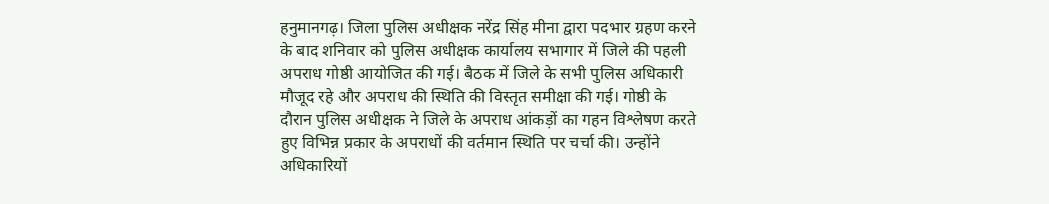हनुमानगढ़। जिला पुलिस अधीक्षक नरेंद्र सिंह मीना द्वारा पदभार ग्रहण करने के बाद शनिवार को पुलिस अधीक्षक कार्यालय सभागार में जिले की पहली अपराध गोष्ठी आयोजित की गई। बैठक में जिले के सभी पुलिस अधिकारी मौजूद रहे और अपराध की स्थिति की विस्तृत समीक्षा की गई। गोष्ठी के दौरान पुलिस अधीक्षक ने जिले के अपराध आंकड़ों का गहन विश्लेषण करते हुए विभिन्न प्रकार के अपराधों की वर्तमान स्थिति पर चर्चा की। उन्होंने अधिकारियों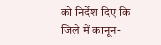को निर्देश दिए कि जिले में कानून-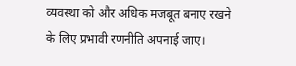व्यवस्था को और अधिक मजबूत बनाए रखने के लिए प्रभावी रणनीति अपनाई जाए।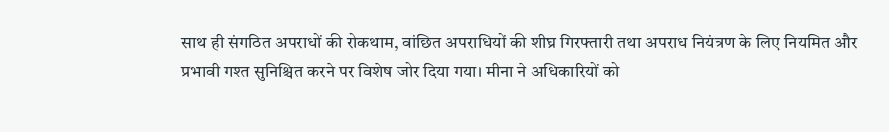साथ ही संगठित अपराधों की रोकथाम, वांछित अपराधियों की शीघ्र गिरफ्तारी तथा अपराध नियंत्रण के लिए नियमित और प्रभावी गश्त सुनिश्चित करने पर विशेष जोर दिया गया। मीना ने अधिकारियों को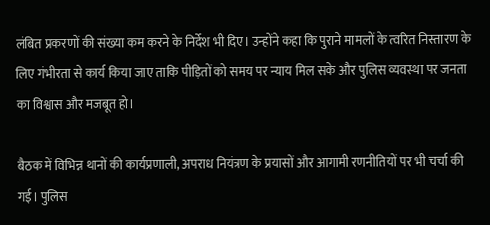लंबित प्रकरणों की संख्या कम करने के निर्देश भी दिए। उन्होंने कहा कि पुराने मामलों के त्वरित निस्तारण के लिए गंभीरता से कार्य किया जाए ताकि पीड़ितों को समय पर न्याय मिल सके और पुलिस व्यवस्था पर जनता का विश्वास और मजबूत हो।

बैठक में विभिन्न थानों की कार्यप्रणाली, अपराध नियंत्रण के प्रयासों और आगामी रणनीतियों पर भी चर्चा की गई। पुलिस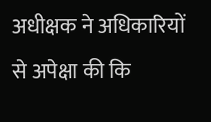अधीक्षक ने अधिकारियों से अपेक्षा की कि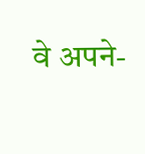वे अपने-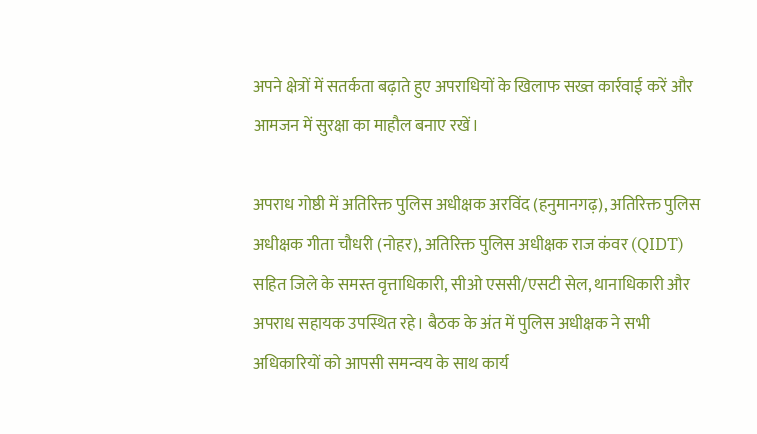अपने क्षेत्रों में सतर्कता बढ़ाते हुए अपराधियों के खिलाफ सख्त कार्रवाई करें और आमजन में सुरक्षा का माहौल बनाए रखें।

अपराध गोष्ठी में अतिरिक्त पुलिस अधीक्षक अरविंद (हनुमानगढ़), अतिरिक्त पुलिस अधीक्षक गीता चौधरी (नोहर), अतिरिक्त पुलिस अधीक्षक राज कंवर (QIDT) सहित जिले के समस्त वृत्ताधिकारी, सीओ एससी/एसटी सेल, थानाधिकारी और अपराध सहायक उपस्थित रहे। बैठक के अंत में पुलिस अधीक्षक ने सभी अधिकारियों को आपसी समन्वय के साथ कार्य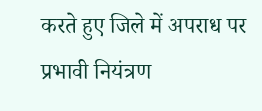करते हुए जिले में अपराध पर प्रभावी नियंत्रण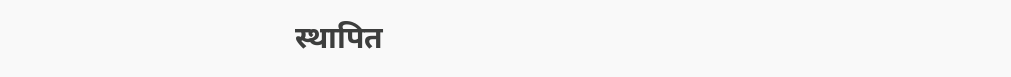स्थापित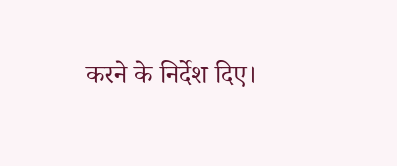करने के निर्देश दिए।